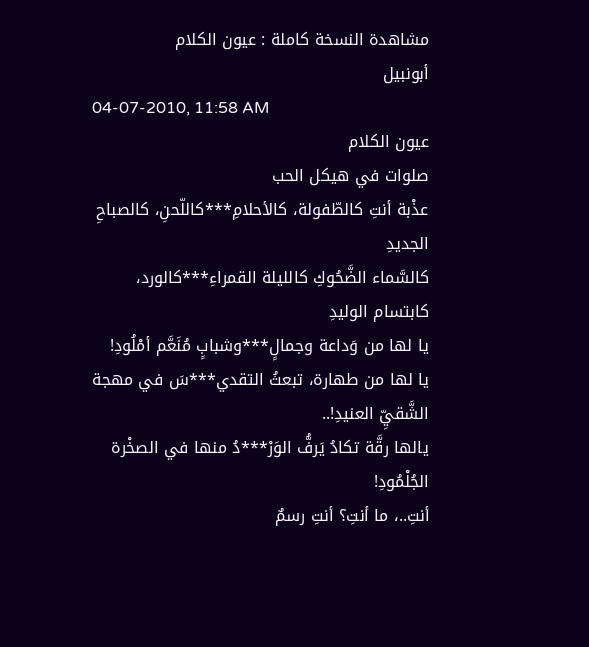مشاهدة النسخة كاملة : عيون الكلام
أبونبيل
04-07-2010, 11:58 AM
عيون الكلام
صلوات في هيكل الحب
عذْبة أنتِ كالطّفولة، كالأحلامِ***كاللّحنِ، كالصباحِ الجديدِ
كالسَّماء الضَّحُوكِ كالليلة القمراءِ***كالورد، كابتسام الوليدِ
يا لها من وَداعة وجمالٍ***وشبابٍ مُنَعَّم أمْلُودِ!
يا لها من طهارة، تبعثُ التقدي***سَ في مهجة الشَّقيِّ العنيدِ!..
يالها رقَّة تكادُ يَرفُّ الوَرْ***دُ منها في الصخْرة الجُلْمُودِ!
أنتِ..، ما أنتِ؟ أنتِ رسمٌ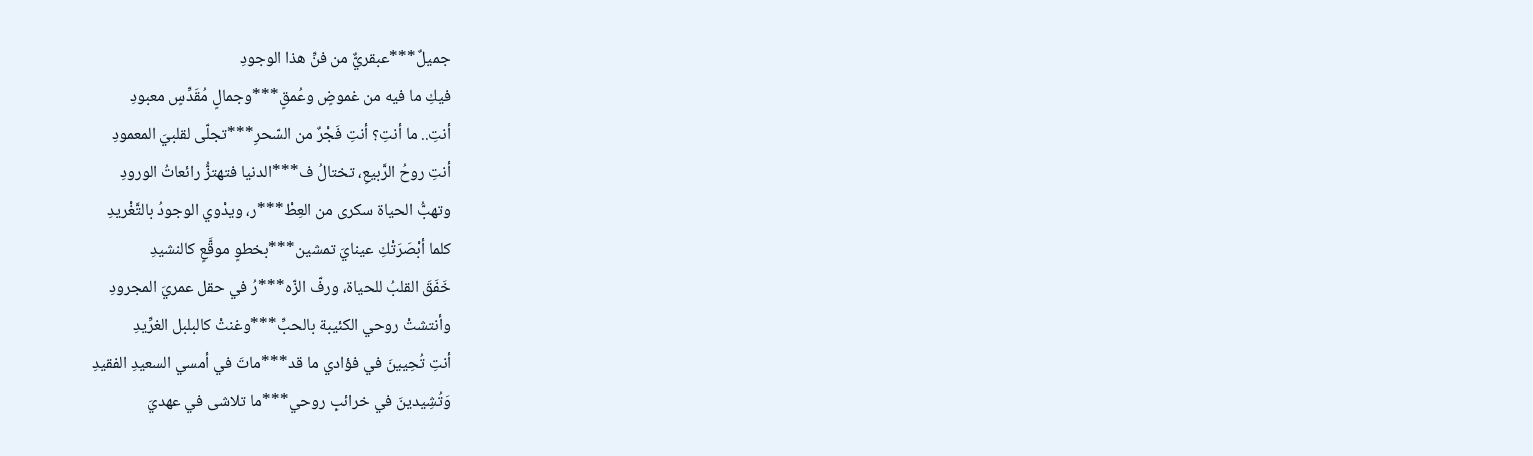جميلٌ***عبقريٌّ من فنِّ هذا الوجودِ
فيكِ ما فيه من غموضٍ وعُمقٍ***وجمالٍ مُقَدِّسٍ معبودِ
أنتِ.. ما أنتِ؟ أنتِ فَجْرٌ من السّحرِ***تجلّى لقلبيَ المعمودِ
أنتِ روحُ الرَّبيعِ، تختالُ ف***الدنيا فتهتزُّ رائعاتُ الورودِ
وتهبُّ الحياة سكرى من العِطْ***ر، ويدْوي الوجودُ بالتَّغْريدِ
كلما أبْصَرَتْكِ عينايَ تمشين***بخطوٍ موقَّعٍ كالنشيدِ
خَفَقَ القلبُ للحياة، ورفّ الزّه***رُ في حقل عمريَ المجرودِ
وأنتشتْ روحي الكئيبة بالحبِّ***وغنتْ كالبلبل الغرِّيدِ
أنتِ تُحِيينَ في فؤادي ما قد***ماتَ في أمسي السعيدِ الفقيدِ
وَتُشِيدينَ في خرائبِ روحي***ما تلاشى في عهديَ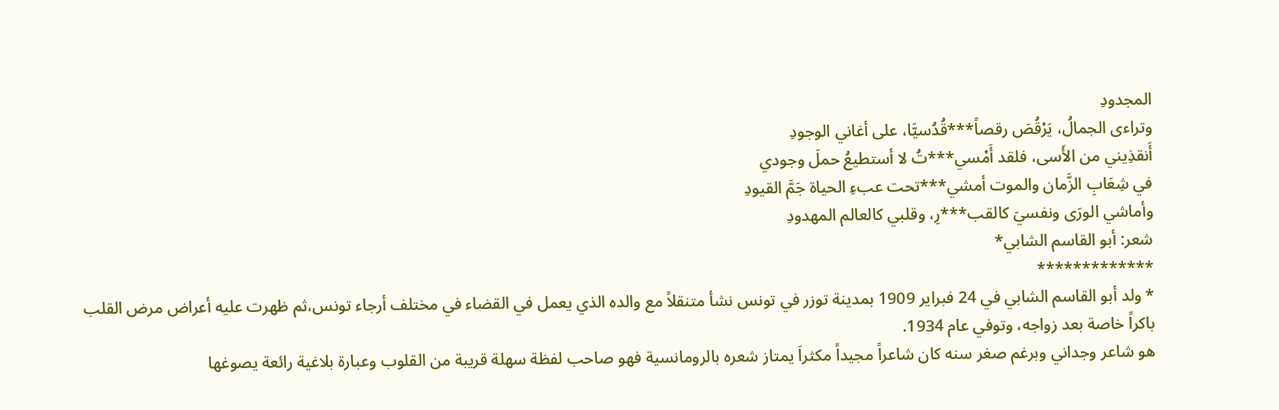المجدودِ
وتراءى الجمالُ، يَرْقُصَ رقصاً***قُدُسيَّا، على أغاني الوجودِ
أَنقذِيني من الأَسى، فلقد أَمْسي***تُ لا أستطيعُ حملَ وجودي
في شِعَابِ الزَّمان والموت أمشي***تحت عبءِ الحياة جَمَّ القيودِ
وأماشي الورَى ونفسيَ كالقب***رِ، وقلبي كالعالم المهدودِ
شعر: أبو القاسم الشابي*
*************
* ولد أبو القاسم الشابي في 24 فبراير 1909 بمدينة توزر في تونس نشأ متنقلاً مع والده الذي يعمل في القضاء في مختلف أرجاء تونس،ثم ظهرت عليه أعراض مرض القلب باكراً خاصة بعد زواجه، وتوفي عام 1934.
هو شاعر وجداني وبرغم صغر سنه كان شاعراً مجيداً مكثراَ يمتاز شعره بالرومانسية فهو صاحب لفظة سهلة قريبة من القلوب وعبارة بلاغية رائعة يصوغها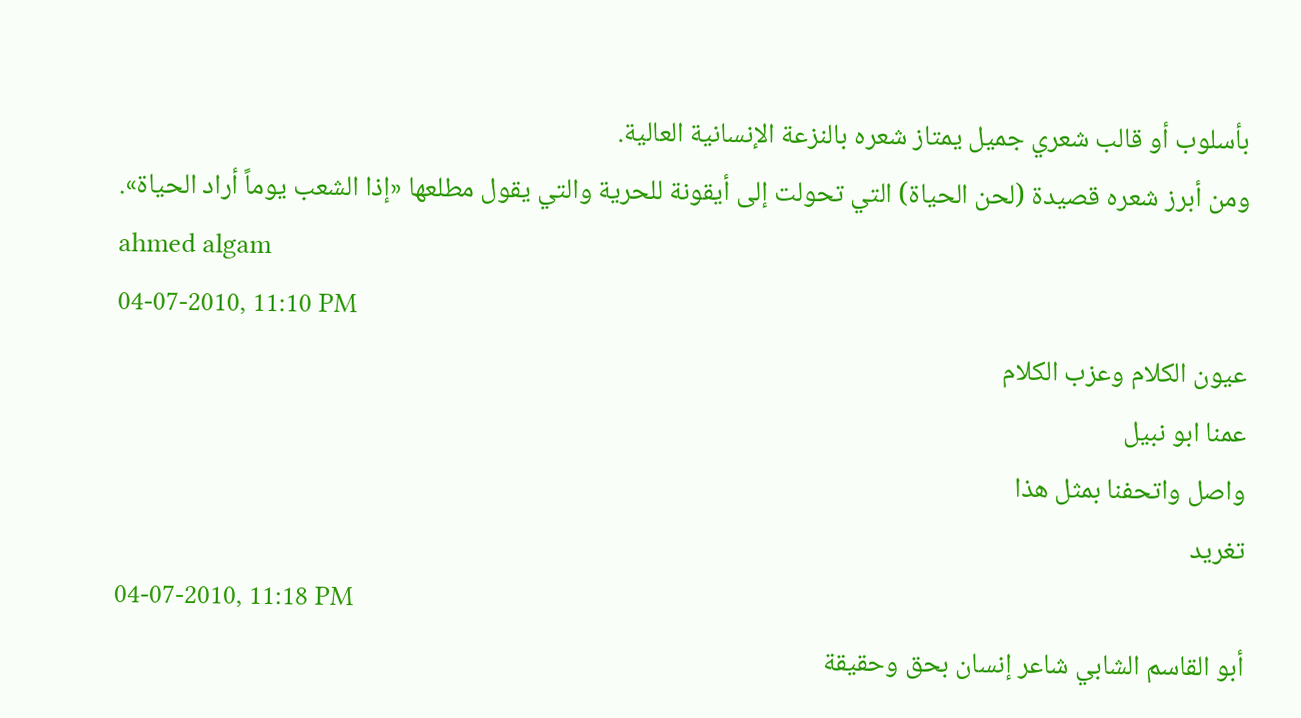بأسلوب أو قالب شعري جميل يمتاز شعره بالنزعة الإنسانية العالية.
ومن أبرز شعره قصيدة (لحن الحياة) التي تحولت إلى أيقونة للحرية والتي يقول مطلعها «إذا الشعب يوماً أراد الحياة».
ahmed algam
04-07-2010, 11:10 PM
عيون الكلام وعزب الكلام
عمنا ابو نبيل
واصل واتحفنا بمثل هذا
تغريد
04-07-2010, 11:18 PM
أبو القاسم الشابي شاعر إنسان بحق وحقيقة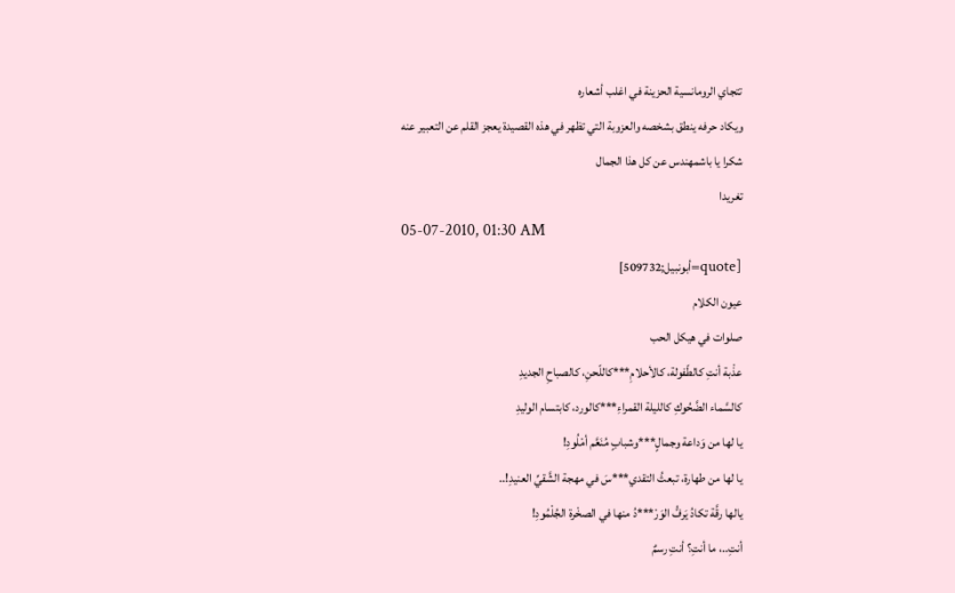تتجاي الرومانسية الحزينة في اغلب أشعاره
ويكاد حرفه ينطق بشخصه والعزوبة التي تظهر في هذه القصيدة يعجز القلم عن التعبير عنه
شكرا يا باشمهندس عن كل هذا الجمال
تغريدا
05-07-2010, 01:30 AM
[quote=أبونبيل;509732]
عيون الكلام
صلوات في هيكل الحب
عذْبة أنتِ كالطّفولة، كالأحلامِ***كاللّحنِ، كالصباحِ الجديدِ
كالسَّماء الضَّحُوكِ كالليلة القمراءِ***كالورد، كابتسام الوليدِ
يا لها من وَداعة وجمالٍ***وشبابٍ مُنَعَّم أمْلُودِ!
يا لها من طهارة، تبعثُ التقدي***سَ في مهجة الشَّقيِّ العنيدِ!..
يالها رقَّة تكادُ يَرفُّ الوَرْ***دُ منها في الصخْرة الجُلْمُودِ!
أنتِ..، ما أنتِ؟ أنتِ رسمٌ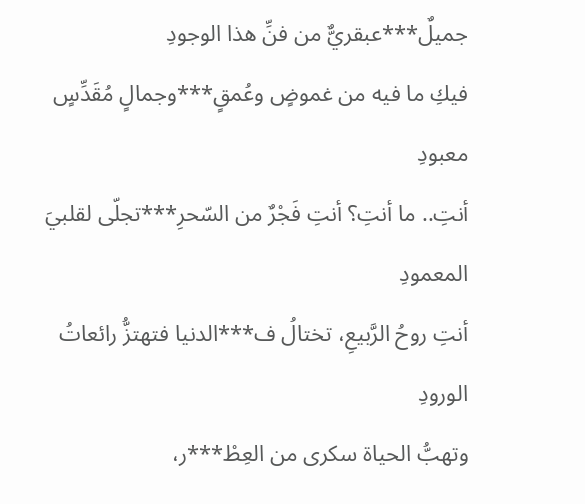جميلٌ***عبقريٌّ من فنِّ هذا الوجودِ
فيكِ ما فيه من غموضٍ وعُمقٍ***وجمالٍ مُقَدِّسٍ معبودِ
أنتِ.. ما أنتِ؟ أنتِ فَجْرٌ من السّحرِ***تجلّى لقلبيَ المعمودِ
أنتِ روحُ الرَّبيعِ، تختالُ ف***الدنيا فتهتزُّ رائعاتُ الورودِ
وتهبُّ الحياة سكرى من العِطْ***ر،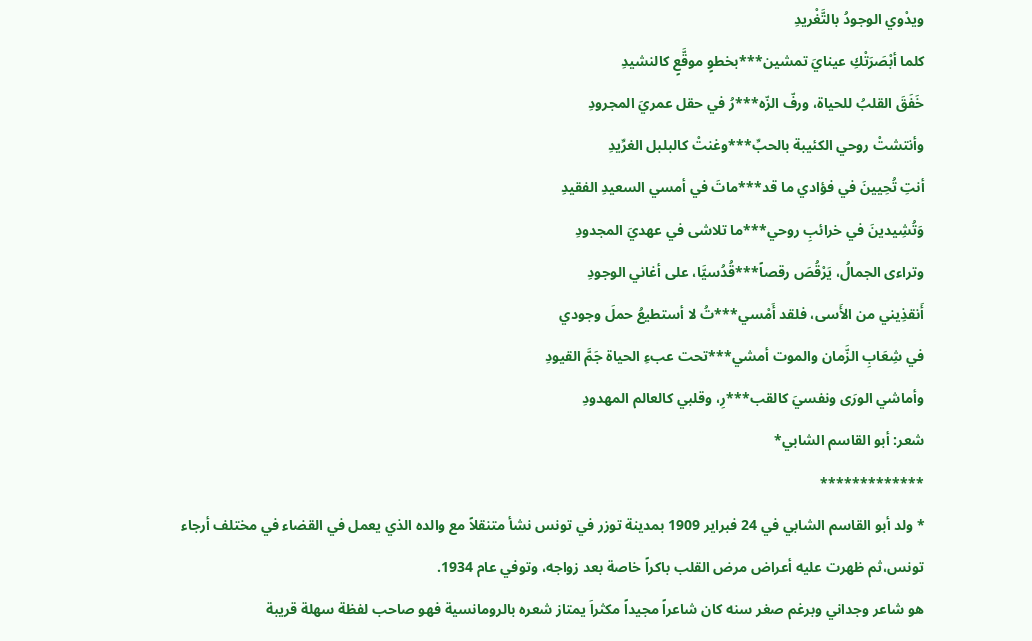ويدْوي الوجودُ بالتَّغْريدِ
كلما أبْصَرَتْكِ عينايَ تمشين***بخطوٍ موقَّعٍ كالنشيدِ
خَفَقَ القلبُ للحياة، ورفّ الزّه***رُ في حقل عمريَ المجرودِ
وأنتشتْ روحي الكئيبة بالحبِّ***وغنتْ كالبلبل الغرِّيدِ
أنتِ تُحِيينَ في فؤادي ما قد***ماتَ في أمسي السعيدِ الفقيدِ
وَتُشِيدينَ في خرائبِ روحي***ما تلاشى في عهديَ المجدودِ
وتراءى الجمالُ، يَرْقُصَ رقصاً***قُدُسيَّا، على أغاني الوجودِ
أَنقذِيني من الأَسى، فلقد أَمْسي***تُ لا أستطيعُ حملَ وجودي
في شِعَابِ الزَّمان والموت أمشي***تحت عبءِ الحياة جَمَّ القيودِ
وأماشي الورَى ونفسيَ كالقب***رِ، وقلبي كالعالم المهدودِ
شعر: أبو القاسم الشابي*
*************
* ولد أبو القاسم الشابي في 24 فبراير 1909 بمدينة توزر في تونس نشأ متنقلاً مع والده الذي يعمل في القضاء في مختلف أرجاء تونس،ثم ظهرت عليه أعراض مرض القلب باكراً خاصة بعد زواجه، وتوفي عام 1934.
هو شاعر وجداني وبرغم صغر سنه كان شاعراً مجيداً مكثراَ يمتاز شعره بالرومانسية فهو صاحب لفظة سهلة قريبة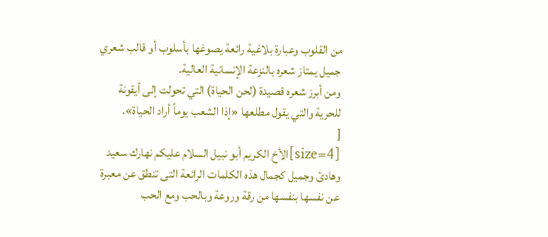من القلوب وعبارة بلاغية رائعة يصوغها بأسلوب أو قالب شعري جميل يمتاز شعره بالنزعة الإنسانية العالية.
ومن أبرز شعره قصيدة (لحن الحياة) التي تحولت إلى أيقونة للحرية والتي يقول مطلعها «إذا الشعب يوماً أراد الحياة».
[
[size=4]الأخ الكريم أبو نبيل السلام عليكم نهارك سعيد وهادئ وجميل كجمال هذه الكلمات الرائعة التى تنطق عن معبرة عن نفسها بنفسها من رقة وروعة وبالحب ومع الحب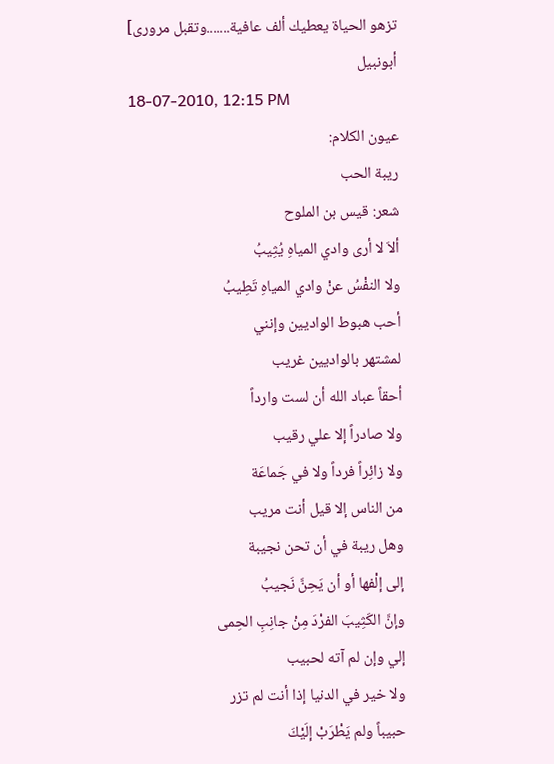تزهو الحياة يعطيك ألف عافية.......وتقبل مرورى]
أبونبيل
18-07-2010, 12:15 PM
عيون الكلام:
ريبة الحب
شعر: قيس بن الملوح
ألاَ لا أرى وادي المياهِ يُثِيبُ
ولا النفْسُ عنْ وادي المياهِ تَطِيبُ
أحب هبوط الواديين وإنني
لمشتهر بالواديين غريب
أحقاً عباد الله أن لست وارداً
ولا صادراً إلا علي رقيب
ولا زائِراً فرداً ولا في جَماعَة
من الناس إلا قيل أنت مريب
وهل ريبة في أن تحن نجيبة
إلى إلْفها أو أن يَحِنَّ نَجيبُ
وإنَّ الكَثِيبَ الفرْدَ مِنْ جانِبِ الحِمى
إلي وإن لم آته لحبيب
ولا خير في الدنيا إذا أنت لم تزر
حبيباً ولم يَطْرَبْ إلَيْكَ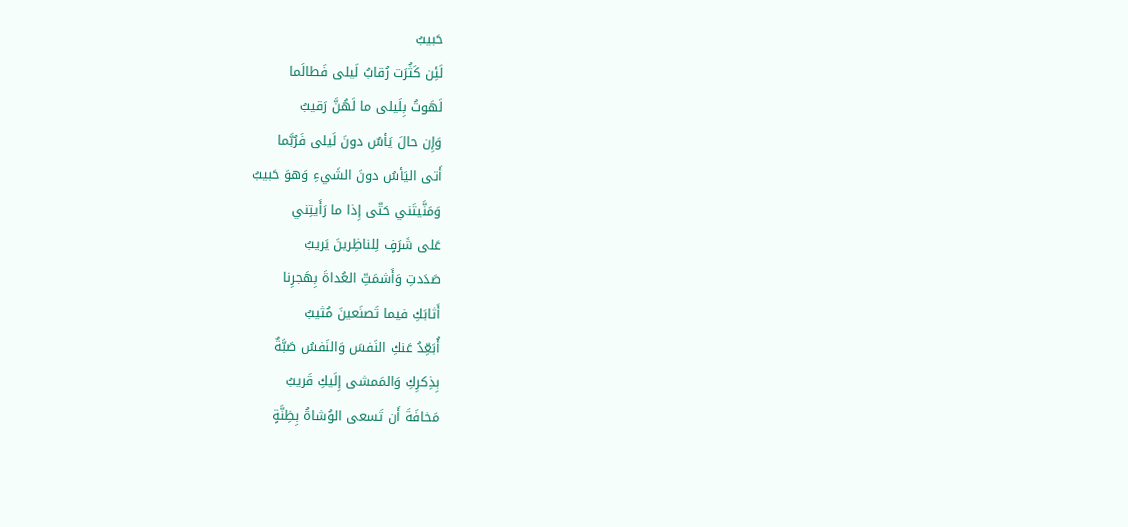حَبيبُ
لَئِن كَثُرَت رُقابُ لَيلى فَطالَما
لَهَوتُ بِلَيلى ما لَهُنَّ رَقيبُ
وَإِن حالَ يَأسٌ دونَ لَيلى فَرُبَّما
أَتى اليَأسُ دونَ الشَيءِ وَهوَ حَبيبُ
وَمَنَّيتَني حَتّى إِذا ما رَأَيتِني
عَلى شَرَفٍ لِلناظِرينَ يَريبُ
صَدَدتِ وَأَشمَتِّ العُداةَ بِهَجرِنا
أَثابَكِ فيما تَصنَعينَ مُثيبُ
أُبَعِّدُ عَنكِ النَفسَ وَالنَفسُ صَبَّةٌ
بِذِكرِكِ وَالمَمشى إِلَيكِ قَريبُ
مَخافَةَ أَن تَسعى الوُشاةُ بِظِنَّةٍ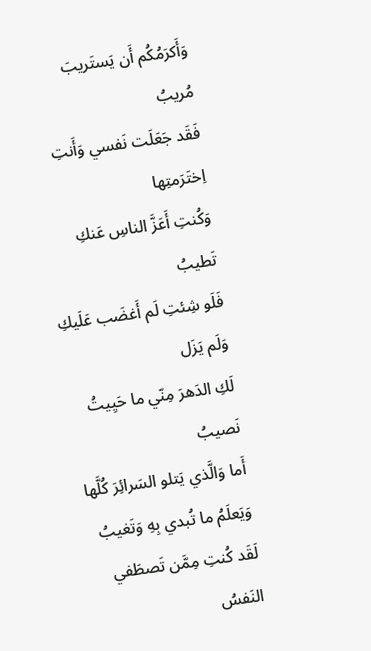وَأَكرَمُكُم أَن يَستَريبَ مُريبُ
فَقَد جَعَلَت نَفسي وَأَنتِ اِختَرَمتِها
وَكُنتِ أَعَزَّ الناسِ عَنكِ تَطيبُ
فَلَو شِئتِ لَم أَغضَب عَلَيكِ وَلَم يَزَل
لَكِ الدَهرَ مِنّي ما حَيِيتُ نَصيبُ
أَما وَالَّذي يَتلو السَرائِرَ كُلَّها
وَيَعلَمُ ما تُبدي بِهِ وَتَغيبُ
لَقَد كُنتِ مِمَّن تَصطَفي النَفسُ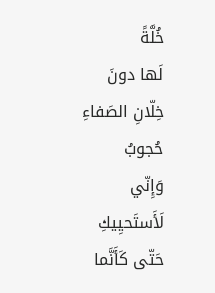خُلَّةً
لَها دونَ خِلّانِ الصَفاءِ حُجوبُ
وَإِنّي لَأَستَحيِيكِ حَتّى كَأَنَّما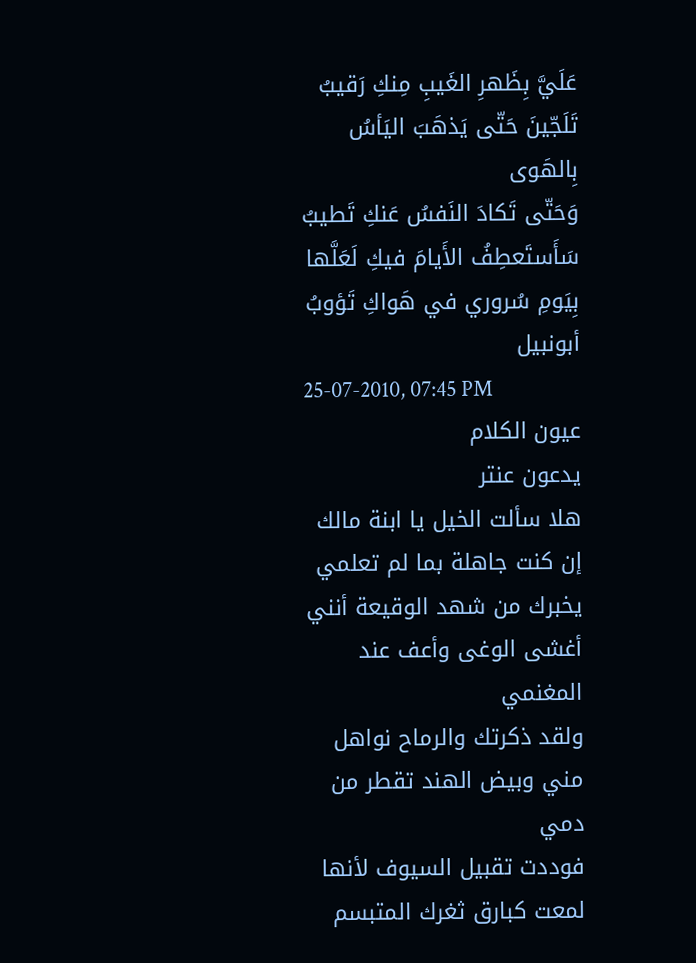عَلَيَّ بِظَهرِ الغَيبِ مِنكِ رَقيبُ
تَلَجّينَ حَتّى يَذهَبَ اليَأسُ بِالهَوى
وَحَتّى تَكادَ النَفسُ عَنكِ تَطيبُ
سَأَستَعطِفُ الأَيامَ فيكِ لَعَلَّها
بِيَومِ سُروري في هَواكِ تَؤوبُ
أبونبيل
25-07-2010, 07:45 PM
عيون الكلام
يدعون عنتر
هلا سألت الخيل يا ابنة مالك
إن كنت جاهلة بما لم تعلمي
يخبرك من شهد الوقيعة أنني
أغشى الوغى وأعف عند المغنمي
ولقد ذكرتك والرماح نواهل
مني وبيض الهند تقطر من دمي
فوددت تقبيل السيوف لأنها
لمعت كبارق ثغرك المتبسم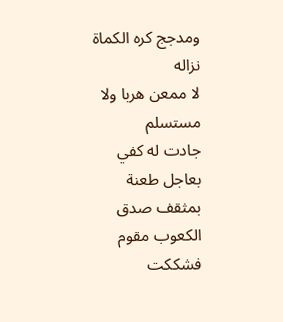ومدجج كره الكماة نزاله
لا ممعن هربا ولا مستسلم
جادت له كفي بعاجل طعنة
بمثقف صدق الكعوب مقوم
فشككت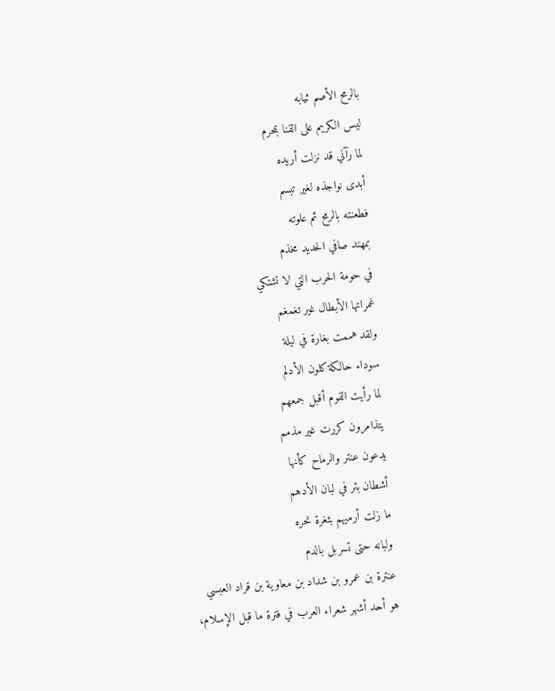بالرمح الأصم ثيابه
ليس الكريم على القنا بمحرم
لما رآني قد نزلت أريده
أبدى نواجذه لغير تبسم
فطعنته بالرمح ثم علوته
بمهند صافي الحديد مخذم
في حومة الحرب التي لا تشتكي
غمراتها الأبطال غير تغمغم
ولقد هممت بغارة في ليلة
سوداء حالكة كلون الأدلم
لما رأيت القوم أقبل جمعهم
يتذامرون كررت غير مذمم
يدعون عنتر والرماح كأنها
أشطان بئر في لبان الأدهم
ما زلت أرميهم بثغرة نحره
ولبانه حتى تسربل بالدم
عنترة بن عمرو بن شداد بن معاوية بن قراد العبسي
هو أحد أشهر شعراء العرب في فترة ما قبل الإسلام،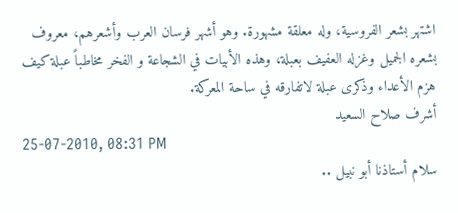اشتهر بشعر الفروسية، وله معلقة مشهورة. وهو أشهر فرسان العرب وأشعرهم، معروف بشعره الجميل وغزله العفيف بعبلة، وهذه الأبيات في الشجاعة و الفخر مخاطباً عبلة كيف هزم الأعداء وذكرى عبلة لاتفارقه في ساحة المعركة.
أشرف صلاح السعيد
25-07-2010, 08:31 PM
سلام أستاذنا أبو نبيل ..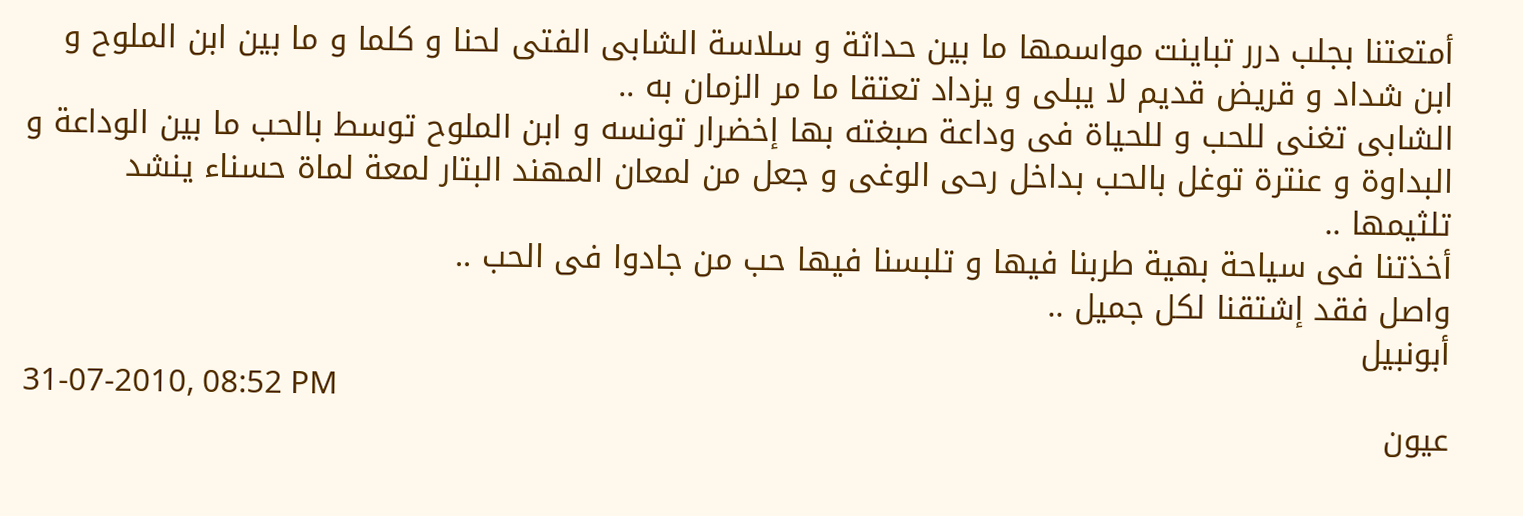أمتعتنا بجلب درر تباينت مواسمها ما بين حداثة و سلاسة الشابى الفتى لحنا و كلما و ما بين ابن الملوح و ابن شداد و قريض قديم لا يبلى و يزداد تعتقا ما مر الزمان به ..
الشابى تغنى للحب و للحياة فى وداعة صبغته بها إخضرار تونسه و ابن الملوح توسط بالحب ما بين الوداعة و البداوة و عنترة توغل بالحب بداخل رحى الوغى و جعل من لمعان المهند البتار لمعة لماة حسناء ينشد تلثيمها ..
أخذتنا فى سياحة بهية طربنا فيها و تلبسنا فيها حب من جادوا فى الحب ..
واصل فقد إشتقنا لكل جميل ..
أبونبيل
31-07-2010, 08:52 PM
عيون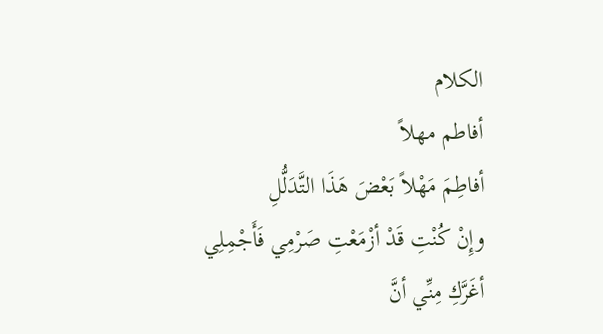الكلام
أفاطم مهلاً
أفاطِمَ مَهْلاً بَعْضَ هَذَا التَّدَلُّلِ
وإِنْ كُنْتِ قَدْ أزْمَعْتِ صَرْمِي فَأَجْمِلِي
أغَرَّكِ مِنِّي أنَّ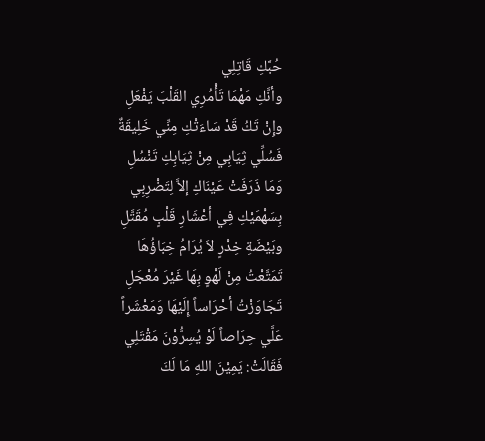حُبَّكِ قَاتِلِي
وأنَّكِ مَهْمَا تَأْمُرِي القَلْبَ يَفْعَلِ
وإِنْ تَكُ قَدْ سَاءَتْكِ مِنِّي خَلِيقَةٌ
فَسُلِّي ثِيَابِي مِنْ ثِيَابِكِ تَنْسُلِ
وَمَا ذَرَفَتْ عَيْنَاكِ إلاَّ لِتَضْرِبِي
بِسَهْمَيْكِ فِي أعْشَارِ قَلْبٍ مُقَتَّلِ
وبَيْضَةِ خِدْرٍ لاَ يُرَامُ خِبَاؤُهَا
تَمَتَّعْتُ مِنْ لَهْوٍ بِهَا غَيْرَ مُعْجَلِ
تَجَاوَزْتُ أحْرَاساً إِلَيْهَا وَمَعْشَراً
عَلَّي حِرَاصاً لَوْ يُسِرُّوْنَ مَقْتَلِي
فَقَالَتْ: يَمِيْنَ اللهِ مَا لَكَ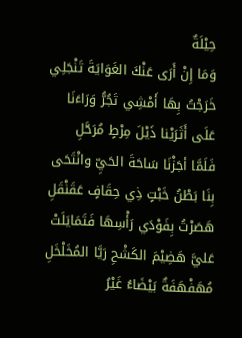حِيْلَةٌ
وَمَا إِنْ أَرَى عَنْكَ الغَوَايَةَ تَنْجَلِي
خَرَجْتُ بِهَا أَمْشِي تَجُرُّ وَرَاءَنَا
عَلَى أَثَرَيْنا ذَيْلَ مِرْطٍ مُرَحَّلِ
فَلَمَّا أجَزْنَا سَاحَةَ الحَيِّ وانْتَحَى
بِنَا بَطْنُ خَبْتٍ ذِي حِقَافٍ عَقَنْقَلِ
هَصَرْتُ بِفَوْدَي رَأْسِهَا فَتَمَايَلَتْ
عَليَّ هَضِيْمَ الكَشْحِ رَيَّا المُخَلْخَلِ
مُهَفْهَفَةٌ بَيْضَاءُ غَيْرُ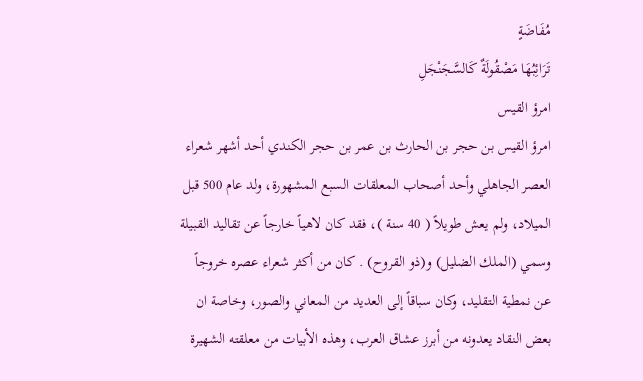مُفَاضَةٍ
تَرَائِبُهَا مَصْقُولَةٌ كَالسَّجَنْجَلِ
امرؤ القيس
امرؤ القيس بن حجر بن الحارث بن عمر بن حجر الكندي أحد أشهر شعراء العصر الجاهلي وأحد أصحاب المعلقات السبع المشهورة، ولد عام 500 قبل الميلاد، ولم يعش طويلاً ( 40 سنة )، فقد كان لاهياً خارجاً عن تقاليد القبيلة وسمي (الملك الضليل) و(ذو القروح) . كان من أكثر شعراء عصره خروجاً عن نمطية التقليد، وكان سباقاً إلى العديد من المعاني والصور، وخاصة ان بعض النقاد يعدونه من أبرز عشاق العرب، وهذه الأبيات من معلقته الشهيرة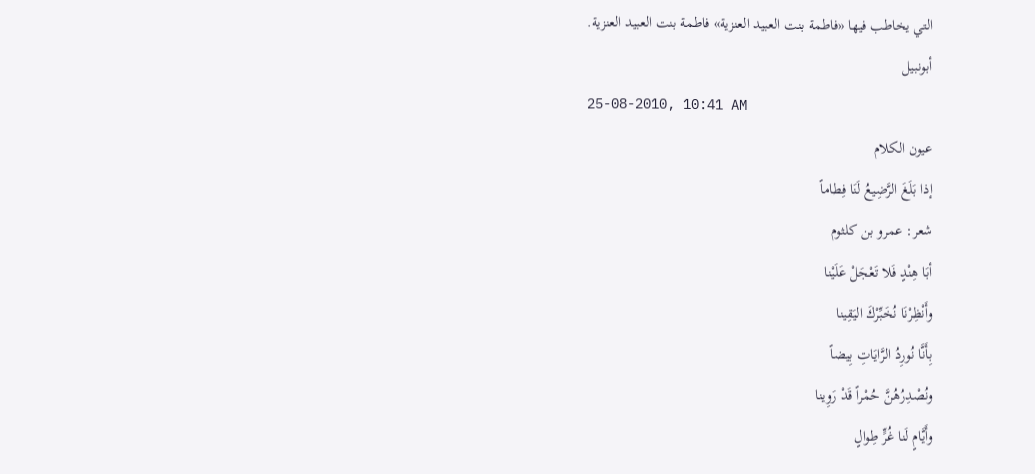التي يخاطب فيها «فاطمة بنت العبيد العنزية» فاطمة بنت العبيد العنزية.
أبونبيل
25-08-2010, 10:41 AM
عيون الكلام
إذا بَلَغَ الرَّضِيعُ لَنَا فِطاماً
شعر: عمرو بن كلثوم
أبَا هِنْدٍ فَلا تَعْجَلْ عَلَيْنا
وأَنْظِرْنَا نُخَبِّرْكَ اليَقِينا
بِأَنَّا نُورِدُ الرَّايَاتِ بِيضاً
ونُصْدِرُهُنَّ حُمْراً قَدْ رَوِينا
وأَيَّامٍ لَنا غُرٍّ طِوالٍ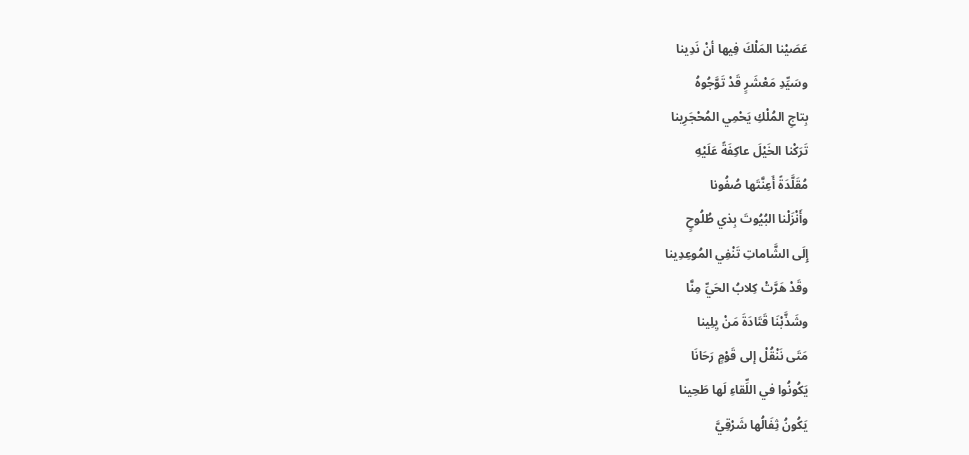عَصَيْنا المَلْكَ فِيها أنْ نَدِينا
وسَيِّدِ مَعْشَرٍ قَدْ تَوَّجُوهُ
بِتاجِ المُلْكِ يَحْمِي المُحْجَرِينا
تَرَكْنا الخَيْلَ عاكِفَةً عَلَيْهِ
مُقَلَّدَةً أَعِنَّتَها صُفُونا
وأَنْزَلْنا البُيُوتَ بِذي طُلُوحٍ
إِلَى الشَّاماتِ تَنْفِي المُوعِدِينا
وقَدْ هَرَّتْ كِلابُ الحَيِّ مِنَّا
وشَذَّبْنَا قَتَادَةَ مَنْ يِلِينا
مَتَى نَنْقُلْ إلى قَوْمٍ رَحَانَا
يَكُونُوا في اللِّقاءِ لَها طَحِينا
يَكُونُ ثِفَالُها شَرْقِيَّ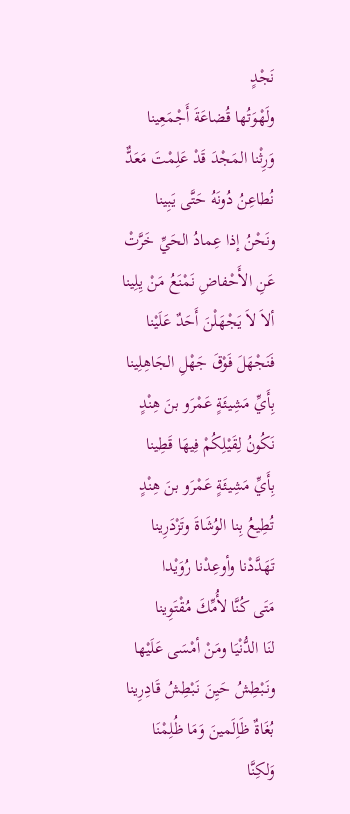نَجْدٍ
ولَهْوَتُها قُضاعَةَ أَجْمَعِينا
وَرِثْنا المَجْدَ قَدْ عَلِمْتَ مَعَدٌّ
نُطاعِنُ دُونَهُ حَتَّى يَبِينا
ونَحْنُ إذا عِمادُ الحَيِّ خَرَّتْ
عَنِ الأَحْفاضِ نَمْنَعُ مَنْ يِلِينا
ألاَ لاَ يَجْهَلْنَ أَحَدٌ عَلَيْنا
فَنَجْهَلَ فَوْقَ جَهْلِ الجَاهِلِينا
بِأَيِّ مَشِيئَةٍ عَمْرَو بنَ هِنْدٍ
نَكُونُ لِقَيْلِكُمْ فِيهَا قَطِينا
بِأَيِّ مَشِيئَةٍ عَمْرَو بنَ هِنْدٍ
تُطِيعُ بِنا الوُشَاةَ وتَزْدَرِينا
تَهَدَّدْنا وأوعِدْنا رُوَيْدا
مَتَى كُنَّا لأُمِّكَ مُقْتَوِينا
لنَا الدُّنْيَا ومَنْ أمْسَى عَلَيْها
ونَبْطِشُ حَيِنَ نَبْطِشُ قَادِرِينا
بُغَاةٌ ظَاِلَمينَ وَمَا ظُلِمْنَا
وَلكِنَّا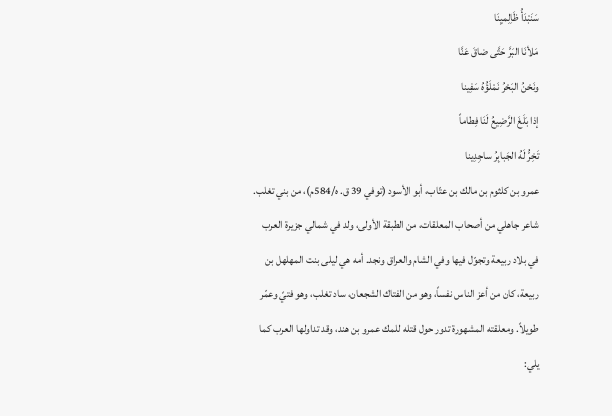سَنَبْدَأُ ظَاِلِميِنَا
مَلأنَا البَرَّ حَتَّى ضاقَ عَنَّا
ونَحْنُ البَحْرُ نَمْلَؤُهُ سَفِينا
إذا بَلَغَ الرَّضِيعُ لَنَا فِطاماً
تَخِرُّ لَهُ الجَبابِرُ ساجِدِينا
عمرو بن كلثوم بن مالك بن عتّاب، أبو الأسود (توفي 39 ق. ه/584م)، من بني تغلب. شاعر جاهلي من أصحاب المعلقات، من الطبقة الأولى، ولد في شمالي جزيرة العرب في بلاد ربيعة وتجوّل فيها وفي الشام والعراق ونجد. أمه هي ليلى بنت المهلهل بن ربيعة، كان من أعز الناس نفساً، وهو من الفتاك الشجعان، ساد تغلب، وهو فتيً وعمّر طويلاً. ومعلقته المشهورة تدور حول قتله للمك عمرو بن هند، وقد تداولها العرب كما يلي: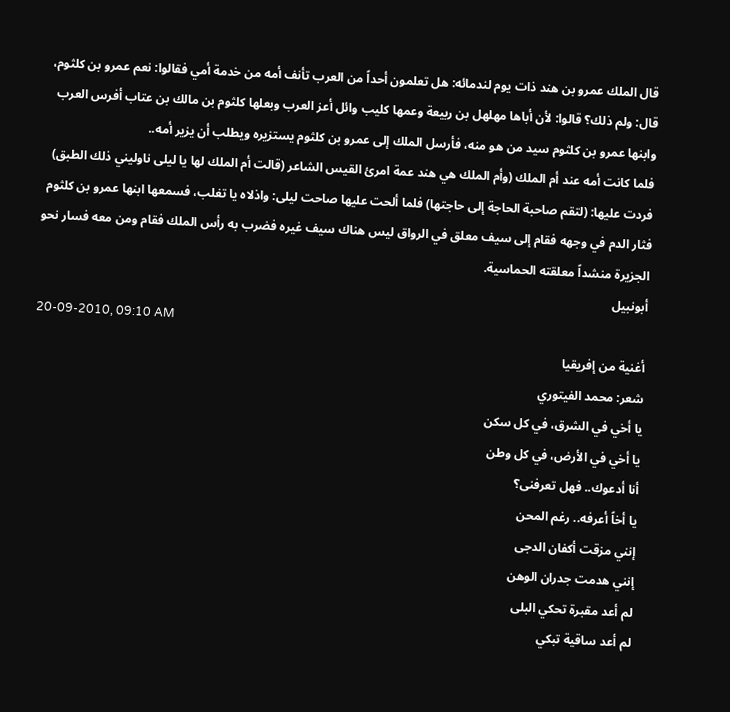قال الملك عمرو بن هند ذات يوم لندمائه: هل تعلمون أحداً من العرب تأنف أمه من خدمة أمي فقالوا: نعم عمرو بن كلثوم، قال: ولم ذلك؟ قالوا: لأن أباها مهلهل بن ربيعة وعمها كليب وائل أعز العرب وبعلها كلثوم بن مالك بن عتاب أفرس العرب وابنها عمرو بن كلثوم سيد من هو منه، فأرسل الملك إلى عمرو بن كلثوم يستزيره ويطلب أن يزير أمه..
فلما كانت أمه عند أم الملك (وأم الملك هي هند عمة امرئ القيس الشاعر (قالت أم الملك لها يا ليلى ناوليني ذلك الطبق) فردت عليها: (لتقم صاحبة الحاجة إلى حاجتها) فلما ألحت عليها صاحت ليلى: واذلاه يا تغلب، فسمعها ابنها عمرو بن كلثوم فثار الدم في وجهه فقام إلى سيف معلق في الرواق ليس هناك سيف غيره فضرب به رأس الملك فقام ومن معه فسار نحو الجزيرة منشداً معلقته الحماسية.
أبونبيل
20-09-2010, 09:10 AM
أغنية من إفريقيا
شعر: محمد الفيتوري
يا أخي في الشرق، في كل سكن
يا أخي في الأرض، في كل وطن
أنا أدعوك.. فهل تعرفنى؟
يا أخاً أعرفه.. رغم المحن
إنني مزقت أكفان الدجى
إنني هدمت جدران الوهن
لم أعد مقبرة تحكي البلى
لم أعد ساقية تبكي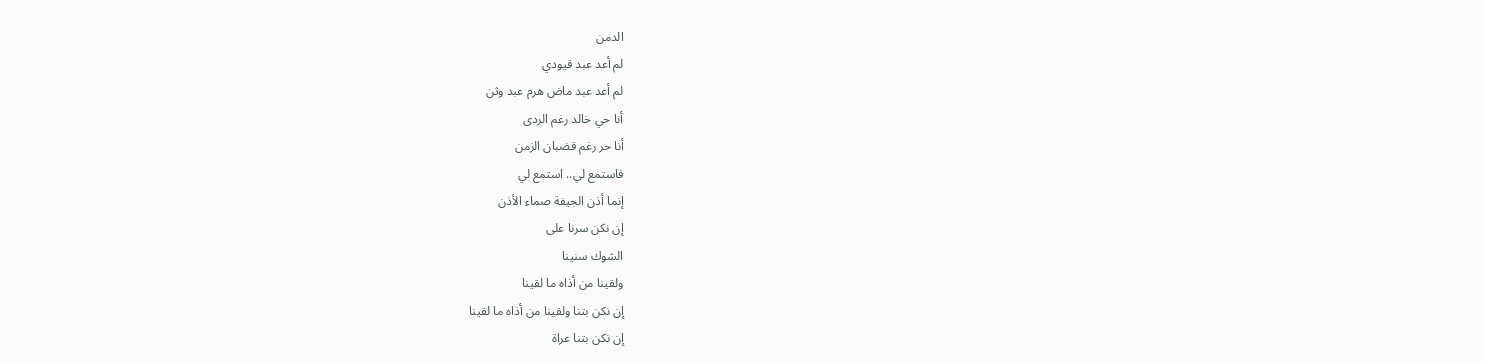الدمن
لم أعد عبد قيودي
لم أعد عبد ماض هرم عبد وثن
أنا حي خالد رغم الردى
أنا حر رغم قضبان الزمن
فاستمع لي.. استمع لي
إنما أذن الجيفة صماء الأذن
إن نكن سرنا على
الشوك سنينا
ولقينا من أذاه ما لقينا
إن نكن بتنا ولقينا من أذاه ما لقينا
إن نكن بتنا عراة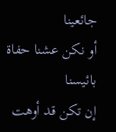جائعينا
أو نكن عشنا حفاة بائيسنا
إن تكن قد أوهت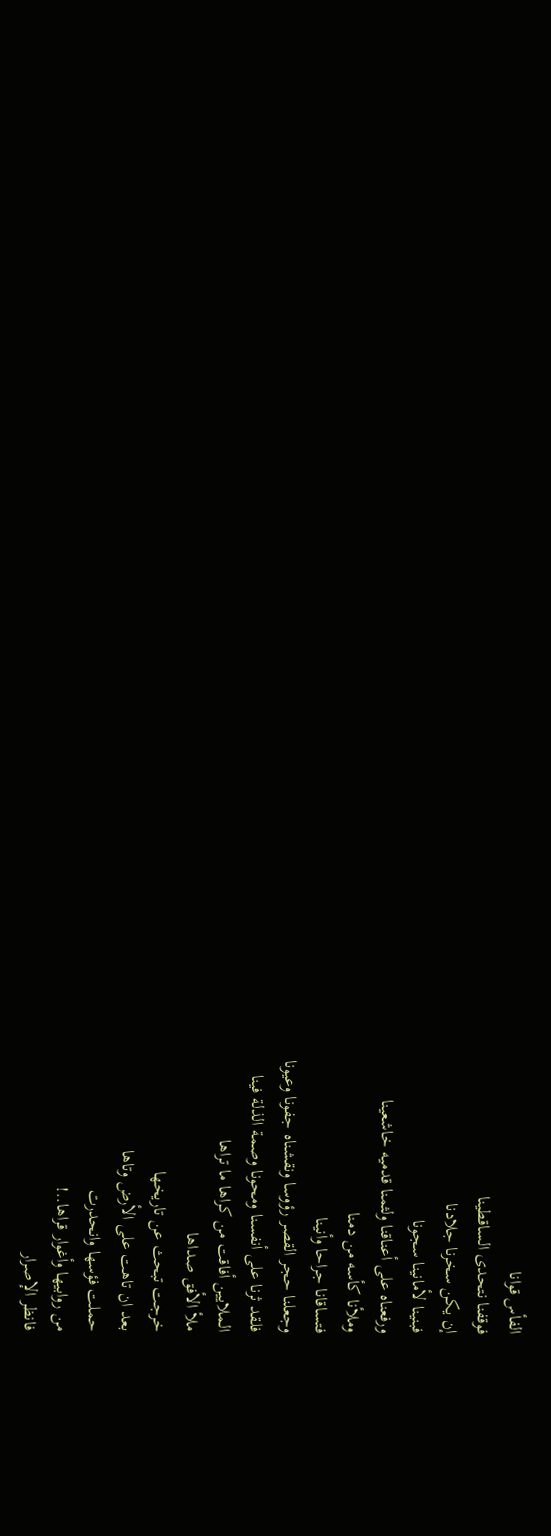الفأس قوانا
فوقفنا نتحدى الساقطينا
إن يكن سخرنا جلادنا
فبنينا لأمانينا سجونا
ورفعناه على أعناقنا ولثمنا قدميه خاشعينا
وملأنا كأسه من دمنا
فتساقانا جراحا وأنينا
وجعلنا حجر القصر رؤوسا ونقشناه جفونا وعيونا
فلقد ثرنا على أنفسنا ومحونا وصمة الذلة فينا
الملايين أفاقت من كراها ما تراها
ملأ الأفق صداها
خرجت تبحث عن تاريخها
بعد ان تاهت على الأرض وتاها
حملت فؤسها وانحدرت
من روابيها وأغوار قراها..!
فانظر الإصرار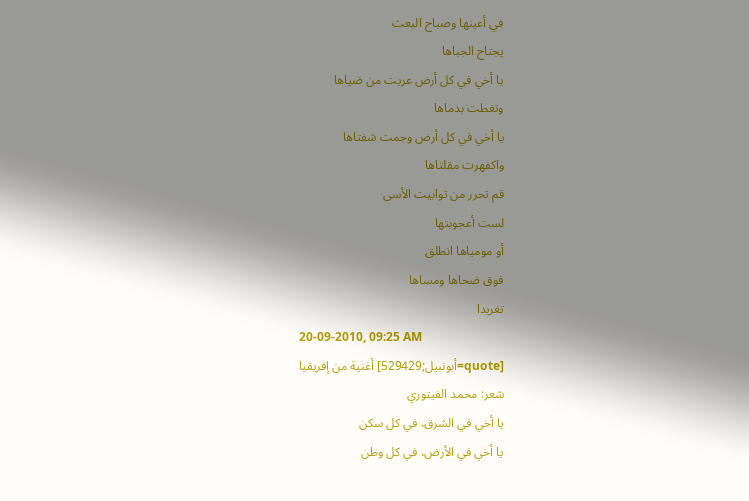في أعينها وصباح البعث
يجتاح الجباها
يا أخي في كل أرض عريت من ضياها
وتغطت بدماها
يا أخي في كل أرض وجمت شفتاها
واكفهرت مقلتاها
قم تحرر من توابيت الأسى
لست أعجوبتها
أو مومياها انطلق
فوق ضحاها ومساها
تغريدا
20-09-2010, 09:25 AM
[quote=أبونبيل;529429] أغنية من إفريقيا
شعر: محمد الفيتوري
يا أخي في الشرق، في كل سكن
يا أخي في الأرض، في كل وطن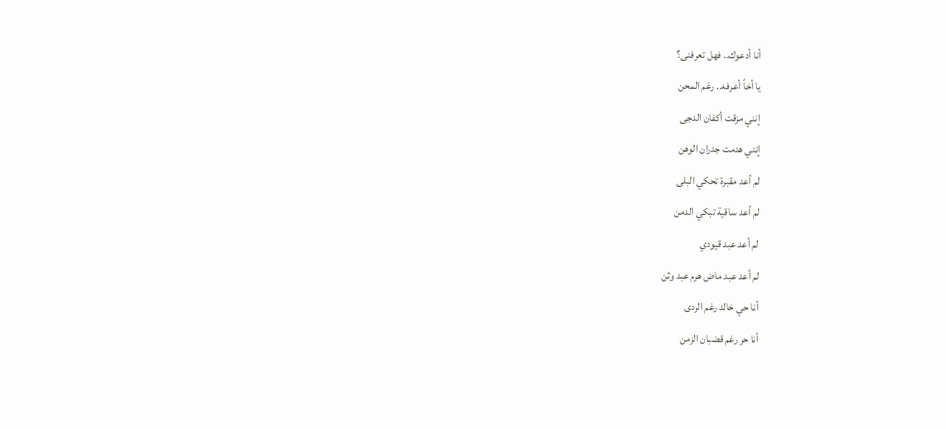أنا أدعوك.. فهل تعرفنى؟
يا أخاً أعرفه.. رغم المحن
إنني مزقت أكفان الدجى
إنني هدمت جدران الوهن
لم أعد مقبرة تحكي البلى
لم أعد ساقية تبكي الدمن
لم أعد عبد قيودي
لم أعد عبد ماض هرم عبد وثن
أنا حي خالد رغم الردى
أنا حر رغم قضبان الزمن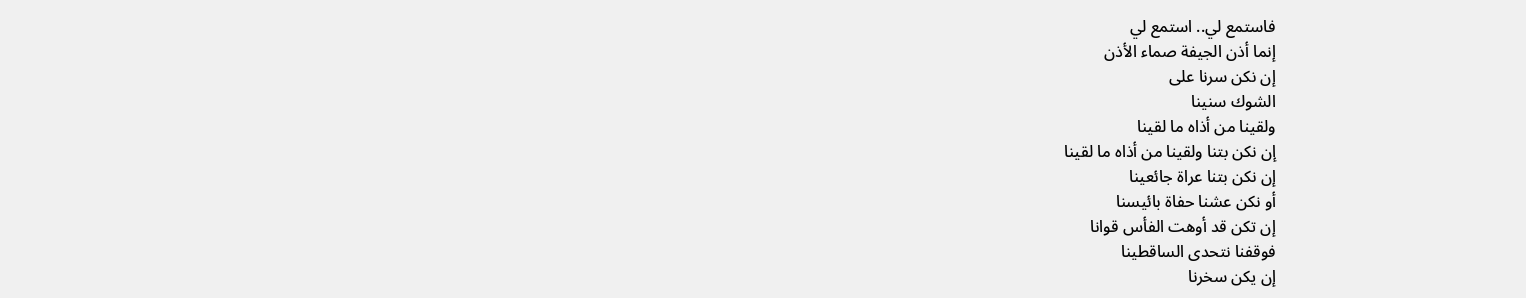فاستمع لي.. استمع لي
إنما أذن الجيفة صماء الأذن
إن نكن سرنا على
الشوك سنينا
ولقينا من أذاه ما لقينا
إن نكن بتنا ولقينا من أذاه ما لقينا
إن نكن بتنا عراة جائعينا
أو نكن عشنا حفاة بائيسنا
إن تكن قد أوهت الفأس قوانا
فوقفنا نتحدى الساقطينا
إن يكن سخرنا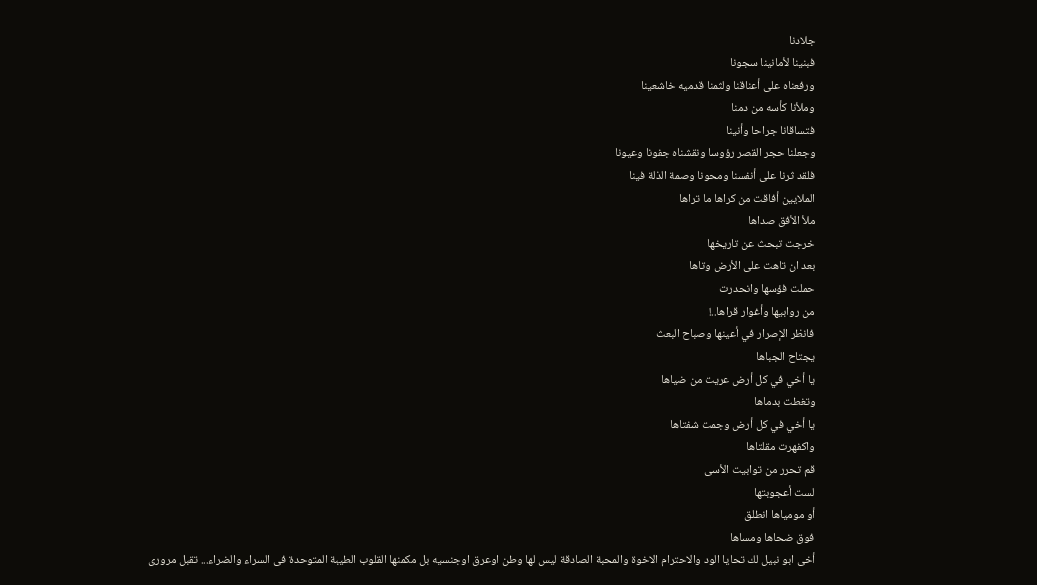جلادنا
فبنينا لأمانينا سجونا
ورفعناه على أعناقنا ولثمنا قدميه خاشعينا
وملأنا كأسه من دمنا
فتساقانا جراحا وأنينا
وجعلنا حجر القصر رؤوسا ونقشناه جفونا وعيونا
فلقد ثرنا على أنفسنا ومحونا وصمة الذلة فينا
الملايين أفاقت من كراها ما تراها
ملأ الأفق صداها
خرجت تبحث عن تاريخها
بعد ان تاهت على الأرض وتاها
حملت فؤسها وانحدرت
من روابيها وأغوار قراها..!
فانظر الإصرار في أعينها وصباح البعث
يجتاح الجباها
يا أخي في كل أرض عريت من ضياها
وتغطت بدماها
يا أخي في كل أرض وجمت شفتاها
واكفهرت مقلتاها
قم تحرر من توابيت الأسى
لست أعجوبتها
أو مومياها انطلق
فوق ضحاها ومساها
أخى ابو نبيل لك تحايا الود والاحترام الاخوة والمحبة الصادقة ليس لها وطن اوعرق اوجنسيه بل مكمنها القلوب الطيبة المتوحدة فى السراء والضراء... تقبل مرورى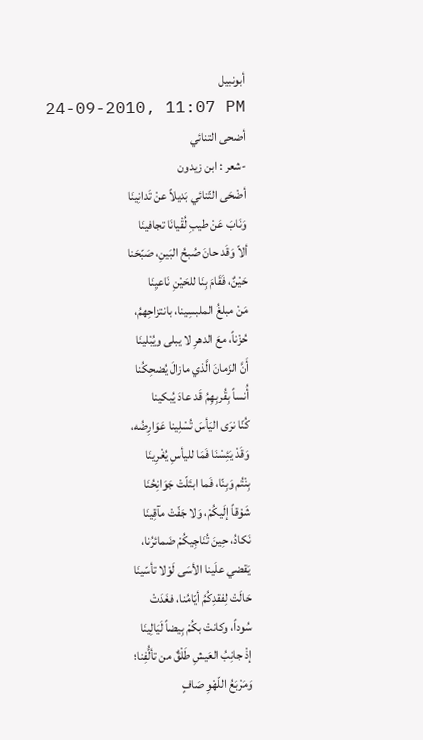أبونبيل
24-09-2010, 11:07 PM
أضحى التنائي
-شعر : ابن زيدون
أضْحَى التّنائي بَديلاً عنْ تَدانِينَا
وَنَابَ عَنْ طيبِ لُقْيانَا تجافينَا
ألاّ وَقَد حانَ صُبحُ البَينِ، صَبّحَنا
حَيْنٌ، فَقَامَ بِنَا للحَيْنِ نَاعيِنَا
مَنْ مبلغُ الملبسِينا، بانتزاحِهمُ،
حُزْناً، معَ الدهرِ لا يبلى ويُبْلينَا
أَنَّ الزَمانَ الَّذي مازالَ يُضحِكُنا
أُنساً بِقُربِهِمُ قَد عادَ يُبكينا
كُنّا نرَى اليَأسَ تُسْلِينا عَوَارِضُه،
وَقَدْ يَئِسْنَا فَمَا لليأسِ يُغْرِينَا
بِنْتُم وَبِنّا، فَما ابتَلّتْ جَوَانِحُنَا
شَوْقاً إلَيكُمْ، وَلا جَفّتْ مآقِينَا
نَكادُ، حِينَ تُنَاجِيكُمْ ضَمائرُنا،
يَقضي علَينا الأسَى لَوْلا تأسّينَا
حَالَتْ لِفقدِكُمُ أيّامُنا، فغَدَتْ
سُوداً، وكانتْ بكُمْ بِيضاً لَيَالِينَا
إذْ جانِبُ العَيشِ طَلْقٌ من تألُّفِنا؛
وَمَرْبَعُ اللّهْوِ صَافٍ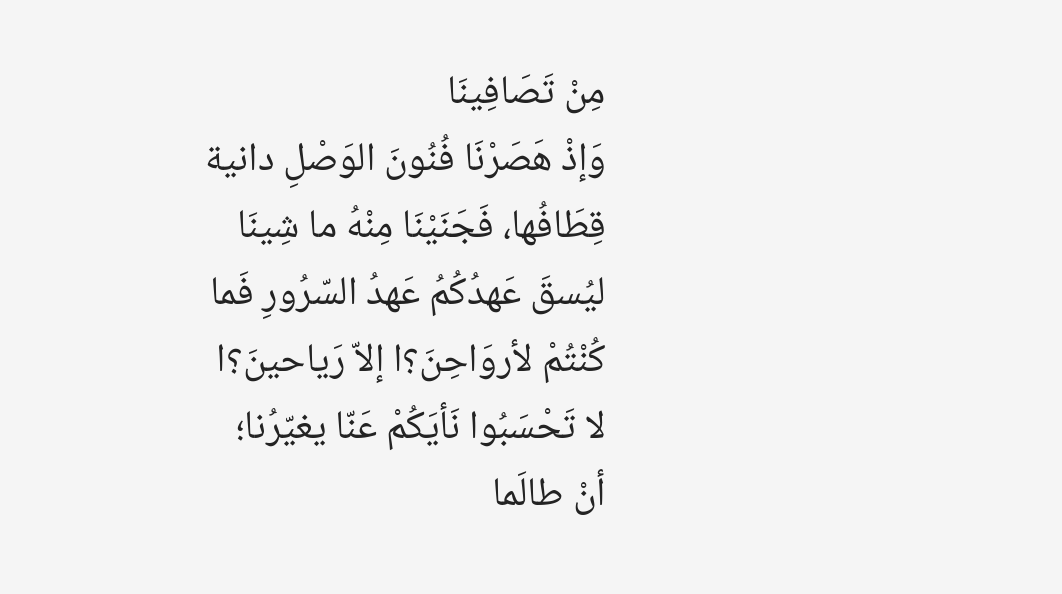مِنْ تَصَافِينَا
وَإذْ هَصَرْنَا فُنُونَ الوَصْلِ دانية
قِطَافُها، فَجَنَيْنَا مِنْهُ ما شِينَا
ليُسقَ عَهدُكُمُ عَهدُ السّرُورِ فَما
كُنْتُمْ لأروَاحِنَ؟ا إلاّ رَياحينَ؟ا
لا تَحْسَبُوا نَأيَكُمْ عَنّا يغيّرُنا؛
أنْ طالَما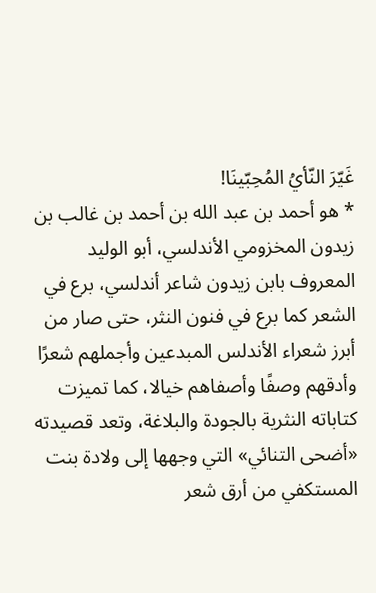غَيّرَ النّأيُ المُحِبّينَا!
* هو أحمد بن عبد الله بن أحمد بن غالب بن زيدون المخزومي الأندلسي، أبو الوليد المعروف بابن زيدون شاعر أندلسي، برع في الشعر كما برع في فنون النثر، حتى صار من أبرز شعراء الأندلس المبدعين وأجملهم شعرًا وأدقهم وصفًا وأصفاهم خيالا، كما تميزت كتاباته النثرية بالجودة والبلاغة، وتعد قصيدته «أضحى التنائي» التي وجهها إلى ولادة بنت المستكفي من أرق شعر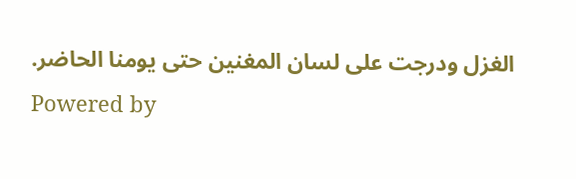الغزل ودرجت على لسان المغنين حتى يومنا الحاضر.
Powered by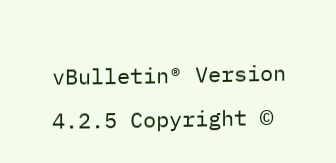vBulletin® Version 4.2.5 Copyright ©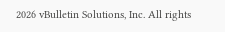2026 vBulletin Solutions, Inc. All rights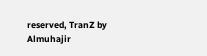reserved, TranZ by Almuhajir